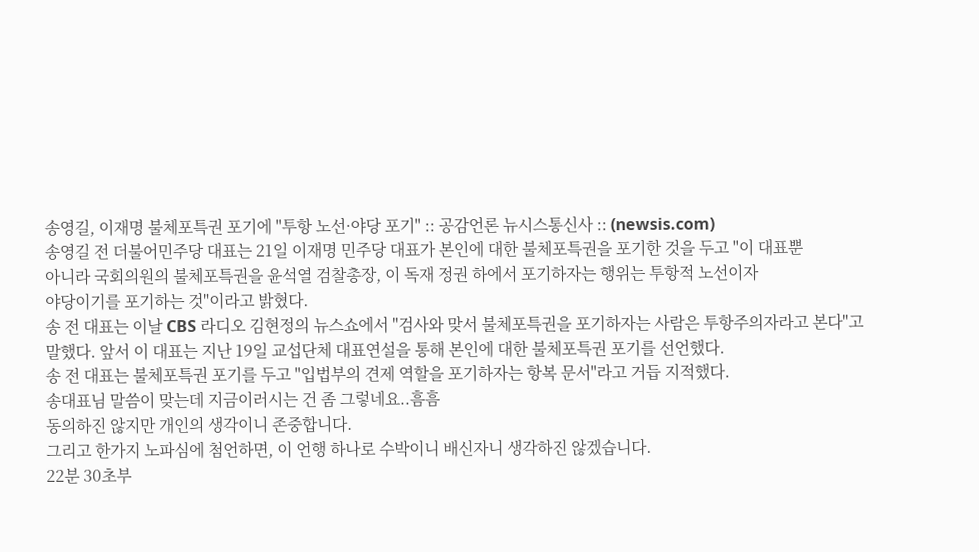송영길, 이재명 불체포특권 포기에 "투항 노선·야당 포기" :: 공감언론 뉴시스통신사 :: (newsis.com)
송영길 전 더불어민주당 대표는 21일 이재명 민주당 대표가 본인에 대한 불체포특권을 포기한 것을 두고 "이 대표뿐
아니라 국회의원의 불체포특권을 윤석열 검찰총장, 이 독재 정권 하에서 포기하자는 행위는 투항적 노선이자
야당이기를 포기하는 것"이라고 밝혔다.
송 전 대표는 이날 CBS 라디오 김현정의 뉴스쇼에서 "검사와 맞서 불체포특권을 포기하자는 사람은 투항주의자라고 본다"고
말했다. 앞서 이 대표는 지난 19일 교섭단체 대표연설을 통해 본인에 대한 불체포특권 포기를 선언했다.
송 전 대표는 불체포특권 포기를 두고 "입법부의 견제 역할을 포기하자는 항복 문서"라고 거듭 지적했다.
송대표님 말씀이 맞는데 지금이러시는 건 좀 그렇네요..흠흠
동의하진 않지만 개인의 생각이니 존중합니다.
그리고 한가지 노파심에 첨언하면, 이 언행 하나로 수박이니 배신자니 생각하진 않겠습니다.
22분 30초부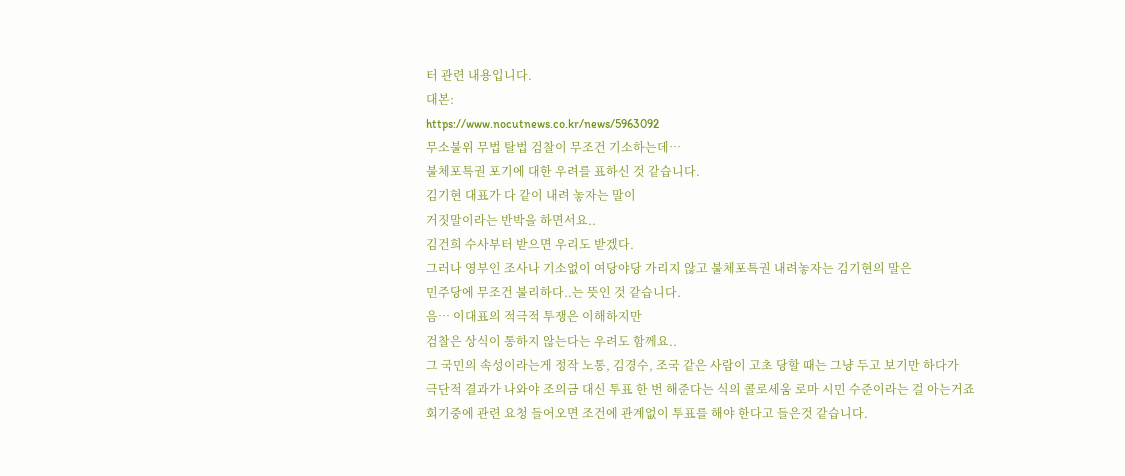터 관련 내용입니다.
대본:
https://www.nocutnews.co.kr/news/5963092
무소불위 무법 탈법 검찰이 무조건 기소하는데…
불체포특권 포기에 대한 우려를 표하신 것 같습니다.
김기현 대표가 다 같이 내려 놓자는 말이
거짓말이라는 반박을 하면서요..
김건희 수사부터 받으면 우리도 받겠다.
그러나 영부인 조사나 기소없이 여당야당 가리지 않고 불체포특권 내려놓자는 김기현의 말은
민주당에 무조건 불리하다..는 뜻인 것 같습니다.
음… 이대표의 적극적 투쟁은 이해하지만
검찰은 상식이 통하지 않는다는 우려도 함께요..
그 국민의 속성이라는게 정작 노통, 김경수, 조국 같은 사람이 고초 당할 때는 그냥 두고 보기만 하다가
극단적 결과가 나와야 조의금 대신 투표 한 번 해준다는 식의 콜로세움 로마 시민 수준이라는 걸 아는거죠
회기중에 관련 요청 들어오면 조건에 관계없이 투표를 해야 한다고 들은것 같습니다.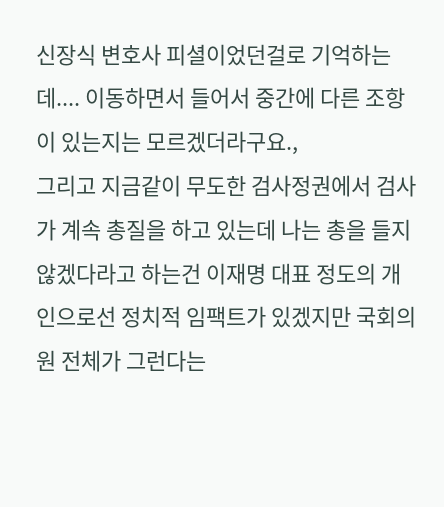신장식 변호사 피셜이었던걸로 기억하는데.... 이동하면서 들어서 중간에 다른 조항이 있는지는 모르겠더라구요.,
그리고 지금같이 무도한 검사정권에서 검사가 계속 총질을 하고 있는데 나는 총을 들지 않겠다라고 하는건 이재명 대표 정도의 개인으로선 정치적 임팩트가 있겠지만 국회의원 전체가 그런다는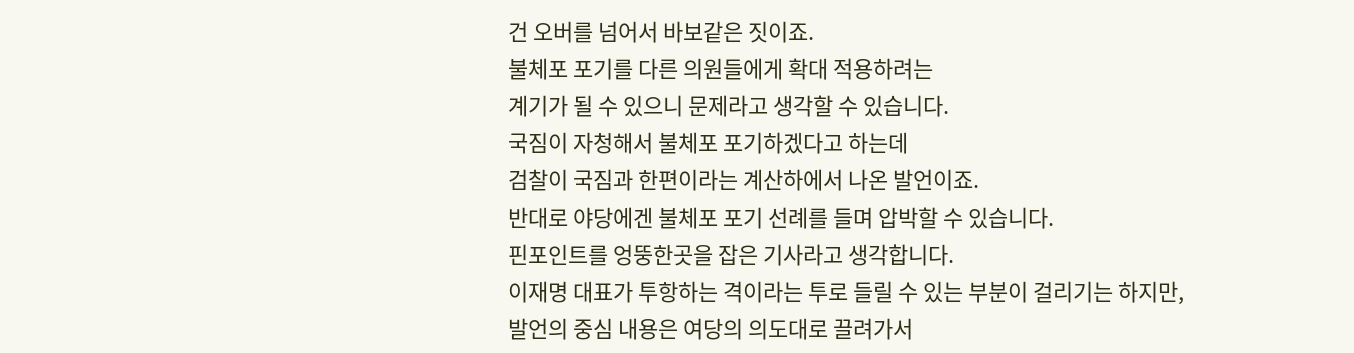건 오버를 넘어서 바보같은 짓이죠.
불체포 포기를 다른 의원들에게 확대 적용하려는
계기가 될 수 있으니 문제라고 생각할 수 있습니다.
국짐이 자청해서 불체포 포기하겠다고 하는데
검찰이 국짐과 한편이라는 계산하에서 나온 발언이죠.
반대로 야당에겐 불체포 포기 선례를 들며 압박할 수 있습니다.
핀포인트를 엉뚱한곳을 잡은 기사라고 생각합니다.
이재명 대표가 투항하는 격이라는 투로 들릴 수 있는 부분이 걸리기는 하지만,
발언의 중심 내용은 여당의 의도대로 끌려가서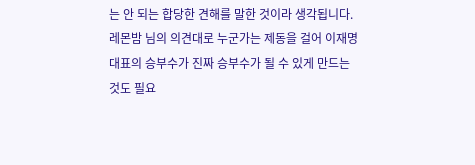는 안 되는 합당한 견해를 말한 것이라 생각됩니다.
레몬밤 님의 의견대로 누군가는 제동을 걸어 이재명 대표의 승부수가 진짜 승부수가 될 수 있게 만드는 것도 필요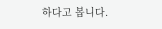하다고 봅니다.